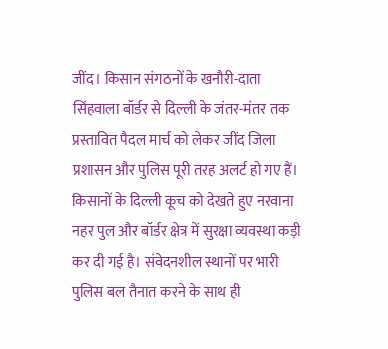जींद। किसान संगठनों के खनौरी-दाता सिंहवाला बॉर्डर से दिल्ली के जंतर-मंतर तक प्रस्तावित पैदल मार्च को लेकर जींद जिला प्रशासन और पुलिस पूरी तरह अलर्ट हो गए हैं। किसानों के दिल्ली कूच को देखते हुए नरवाना नहर पुल और बॉर्डर क्षेत्र में सुरक्षा व्यवस्था कड़ी कर दी गई है। संवेदनशील स्थानों पर भारी पुलिस बल तैनात करने के साथ ही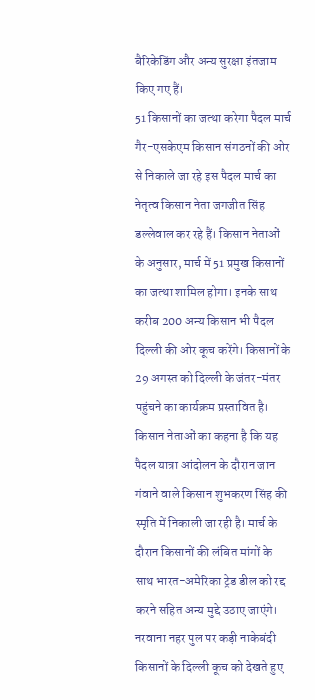बैरिकेडिंग और अन्य सुरक्षा इंतजाम किए गए हैं।
51 किसानों का जत्था करेगा पैदल मार्च
गैर-एसकेएम किसान संगठनों की ओर से निकाले जा रहे इस पैदल मार्च का नेतृत्व किसान नेता जगजीत सिंह डल्लेवाल कर रहे हैं। किसान नेताओं के अनुसार, मार्च में 51 प्रमुख किसानों का जत्था शामिल होगा। इनके साथ करीब 200 अन्य किसान भी पैदल दिल्ली की ओर कूच करेंगे। किसानों के 29 अगस्त को दिल्ली के जंतर-मंतर पहुंचने का कार्यक्रम प्रस्तावित है।
किसान नेताओं का कहना है कि यह पैदल यात्रा आंदोलन के दौरान जान गंवाने वाले किसान शुभकरण सिंह की स्मृति में निकाली जा रही है। मार्च के दौरान किसानों की लंबित मांगों के साथ भारत-अमेरिका ट्रेड डील को रद्द करने सहित अन्य मुद्दे उठाए जाएंगे।
नरवाना नहर पुल पर कड़ी नाकेबंदी
किसानों के दिल्ली कूच को देखते हुए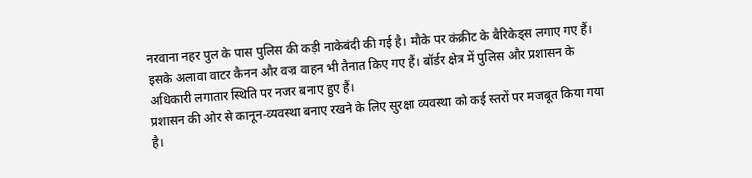नरवाना नहर पुल के पास पुलिस की कड़ी नाकेबंदी की गई है। मौके पर कंक्रीट के बैरिकेड्स लगाए गए हैं। इसके अलावा वाटर कैनन और वज्र वाहन भी तैनात किए गए हैं। बॉर्डर क्षेत्र में पुलिस और प्रशासन के अधिकारी लगातार स्थिति पर नजर बनाए हुए हैं।
प्रशासन की ओर से कानून-व्यवस्था बनाए रखने के लिए सुरक्षा व्यवस्था को कई स्तरों पर मजबूत किया गया है।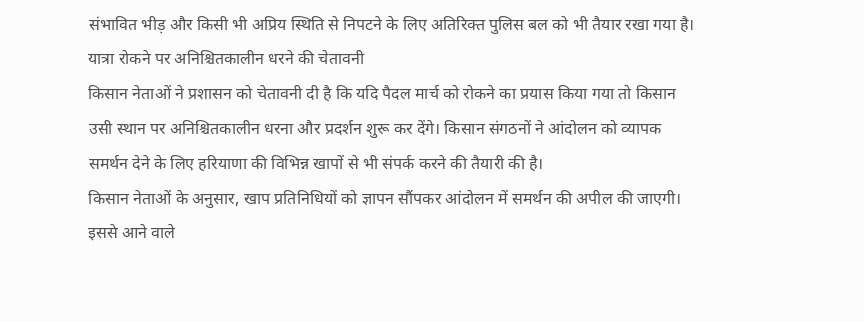संभावित भीड़ और किसी भी अप्रिय स्थिति से निपटने के लिए अतिरिक्त पुलिस बल को भी तैयार रखा गया है।
यात्रा रोकने पर अनिश्चितकालीन धरने की चेतावनी
किसान नेताओं ने प्रशासन को चेतावनी दी है कि यदि पैदल मार्च को रोकने का प्रयास किया गया तो किसान उसी स्थान पर अनिश्चितकालीन धरना और प्रदर्शन शुरू कर देंगे। किसान संगठनों ने आंदोलन को व्यापक समर्थन देने के लिए हरियाणा की विभिन्न खापों से भी संपर्क करने की तैयारी की है।
किसान नेताओं के अनुसार, खाप प्रतिनिधियों को ज्ञापन सौंपकर आंदोलन में समर्थन की अपील की जाएगी। इससे आने वाले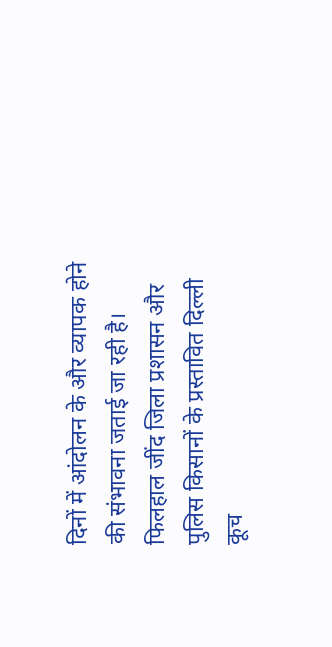दिनों में आंदोलन के और व्यापक होने की संभावना जताई जा रही है। फिलहाल जींद जिला प्रशासन और पुलिस किसानों के प्रस्तावित दिल्ली कूच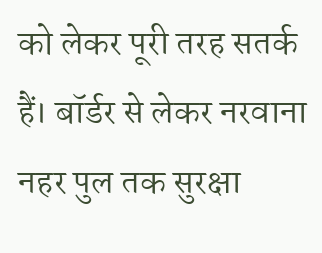को लेकर पूरी तरह सतर्क हैं। बॉर्डर से लेकर नरवाना नहर पुल तक सुरक्षा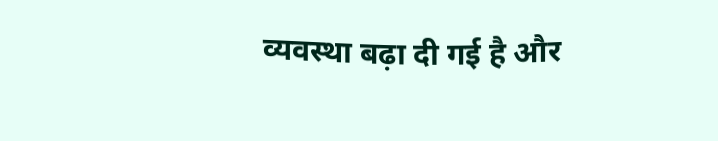व्यवस्था बढ़ा दी गई है और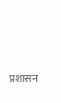प्रशासन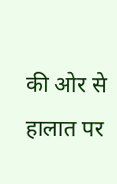की ओर से हालात पर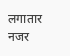लगातार नजर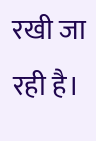रखी जा रही है।